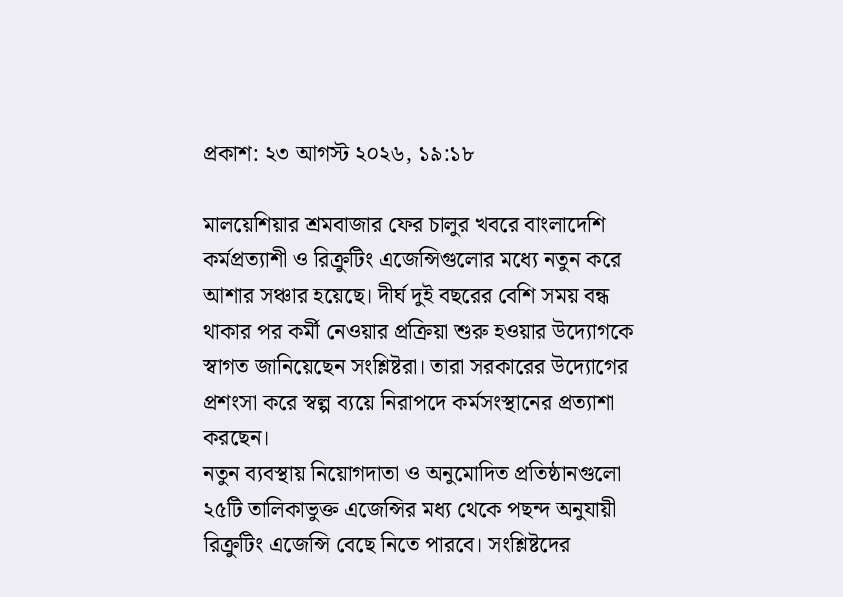প্রকাশ: ২৩ আগস্ট ২০২৬, ১৯:১৮

মালয়েশিয়ার শ্রমবাজার ফের চালুর খবরে বাংলাদেশি কর্মপ্রত্যাশী ও রিক্রুটিং এজেন্সিগুলোর মধ্যে নতুন করে আশার সঞ্চার হয়েছে। দীর্ঘ দুই বছরের বেশি সময় বন্ধ থাকার পর কর্মী নেওয়ার প্রক্রিয়া শুরু হওয়ার উদ্যোগকে স্বাগত জানিয়েছেন সংশ্লিষ্টরা। তারা সরকারের উদ্যোগের প্রশংসা করে স্বল্প ব্যয়ে নিরাপদে কর্মসংস্থানের প্রত্যাশা করছেন।
নতুন ব্যবস্থায় নিয়োগদাতা ও অনুমোদিত প্রতিষ্ঠানগুলো ২৫টি তালিকাভুক্ত এজেন্সির মধ্য থেকে পছন্দ অনুযায়ী রিক্রুটিং এজেন্সি বেছে নিতে পারবে। সংশ্লিষ্টদের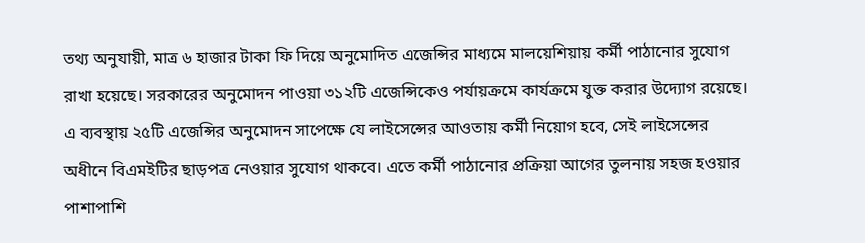তথ্য অনুযায়ী, মাত্র ৬ হাজার টাকা ফি দিয়ে অনুমোদিত এজেন্সির মাধ্যমে মালয়েশিয়ায় কর্মী পাঠানোর সুযোগ রাখা হয়েছে। সরকারের অনুমোদন পাওয়া ৩১২টি এজেন্সিকেও পর্যায়ক্রমে কার্যক্রমে যুক্ত করার উদ্যোগ রয়েছে।
এ ব্যবস্থায় ২৫টি এজেন্সির অনুমোদন সাপেক্ষে যে লাইসেন্সের আওতায় কর্মী নিয়োগ হবে, সেই লাইসেন্সের অধীনে বিএমইটির ছাড়পত্র নেওয়ার সুযোগ থাকবে। এতে কর্মী পাঠানোর প্রক্রিয়া আগের তুলনায় সহজ হওয়ার পাশাপাশি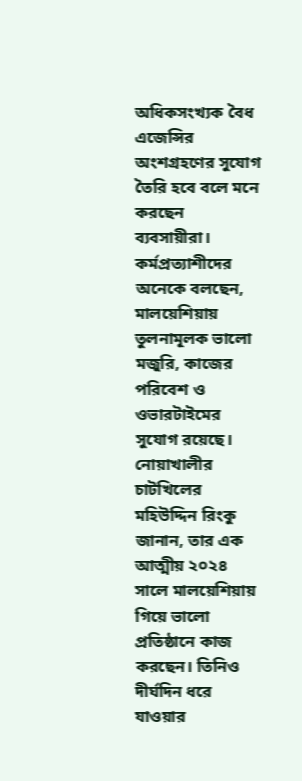অধিকসংখ্যক বৈধ এজেন্সির অংশগ্রহণের সুযোগ তৈরি হবে বলে মনে করছেন ব্যবসায়ীরা।
কর্মপ্রত্যাশীদের অনেকে বলছেন, মালয়েশিয়ায় তুলনামূলক ভালো মজুরি, কাজের পরিবেশ ও ওভারটাইমের সুযোগ রয়েছে। নোয়াখালীর চাটখিলের মহিউদ্দিন রিংকু জানান, তার এক আত্মীয় ২০২৪ সালে মালয়েশিয়ায় গিয়ে ভালো প্রতিষ্ঠানে কাজ করছেন। তিনিও দীর্ঘদিন ধরে যাওয়ার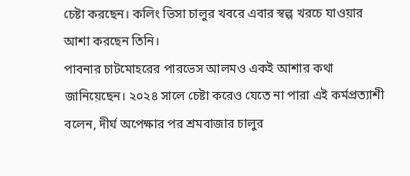চেষ্টা করছেন। কলিং ভিসা চালুর খবরে এবার স্বল্প খরচে যাওয়ার আশা করছেন তিনি।
পাবনার চাটমোহরের পারভেস আলমও একই আশার কথা জানিয়েছেন। ২০২৪ সালে চেষ্টা করেও যেতে না পারা এই কর্মপ্রত্যাশী বলেন, দীর্ঘ অপেক্ষার পর শ্রমবাজার চালুর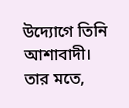উদ্যোগে তিনি আশাবাদী। তার মতে,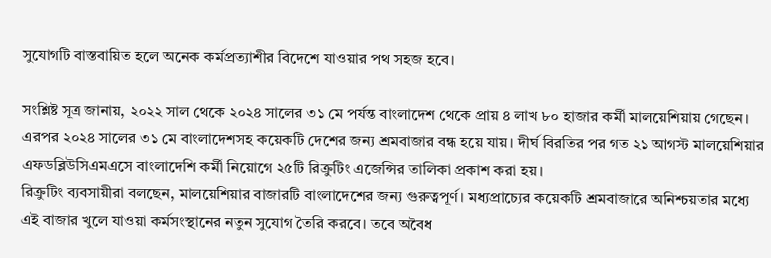সুযোগটি বাস্তবায়িত হলে অনেক কর্মপ্রত্যাশীর বিদেশে যাওয়ার পথ সহজ হবে।

সংশ্লিষ্ট সূত্র জানায়, ২০২২ সাল থেকে ২০২৪ সালের ৩১ মে পর্যন্ত বাংলাদেশ থেকে প্রায় ৪ লাখ ৮০ হাজার কর্মী মালয়েশিয়ায় গেছেন। এরপর ২০২৪ সালের ৩১ মে বাংলাদেশসহ কয়েকটি দেশের জন্য শ্রমবাজার বন্ধ হয়ে যায়। দীর্ঘ বিরতির পর গত ২১ আগস্ট মালয়েশিয়ার এফডব্লিউসিএমএসে বাংলাদেশি কর্মী নিয়োগে ২৫টি রিক্রুটিং এজেন্সির তালিকা প্রকাশ করা হয়।
রিক্রুটিং ব্যবসায়ীরা বলছেন, মালয়েশিয়ার বাজারটি বাংলাদেশের জন্য গুরুত্বপূর্ণ। মধ্যপ্রাচ্যের কয়েকটি শ্রমবাজারে অনিশ্চয়তার মধ্যে এই বাজার খুলে যাওয়া কর্মসংস্থানের নতুন সুযোগ তৈরি করবে। তবে অবৈধ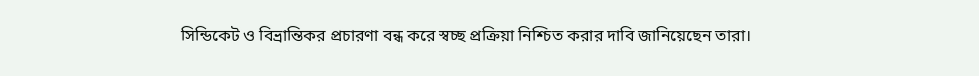সিন্ডিকেট ও বিভ্রান্তিকর প্রচারণা বন্ধ করে স্বচ্ছ প্রক্রিয়া নিশ্চিত করার দাবি জানিয়েছেন তারা।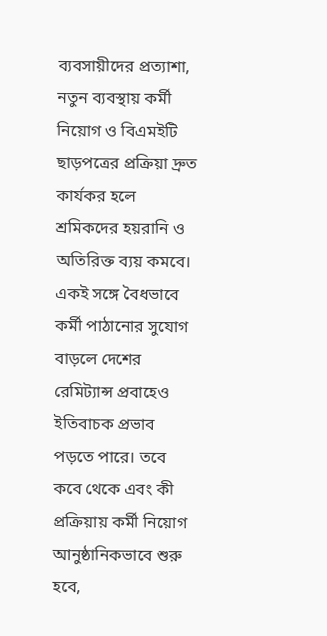ব্যবসায়ীদের প্রত্যাশা, নতুন ব্যবস্থায় কর্মী নিয়োগ ও বিএমইটি ছাড়পত্রের প্রক্রিয়া দ্রুত কার্যকর হলে শ্রমিকদের হয়রানি ও অতিরিক্ত ব্যয় কমবে। একই সঙ্গে বৈধভাবে কর্মী পাঠানোর সুযোগ বাড়লে দেশের রেমিট্যান্স প্রবাহেও ইতিবাচক প্রভাব পড়তে পারে। তবে কবে থেকে এবং কী প্রক্রিয়ায় কর্মী নিয়োগ আনুষ্ঠানিকভাবে শুরু হবে,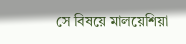সে বিষয়ে মালয়েশিয়া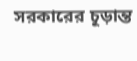সরকারের চূড়ান্ত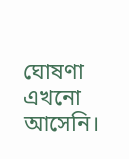ঘোষণা এখনো আসেনি।